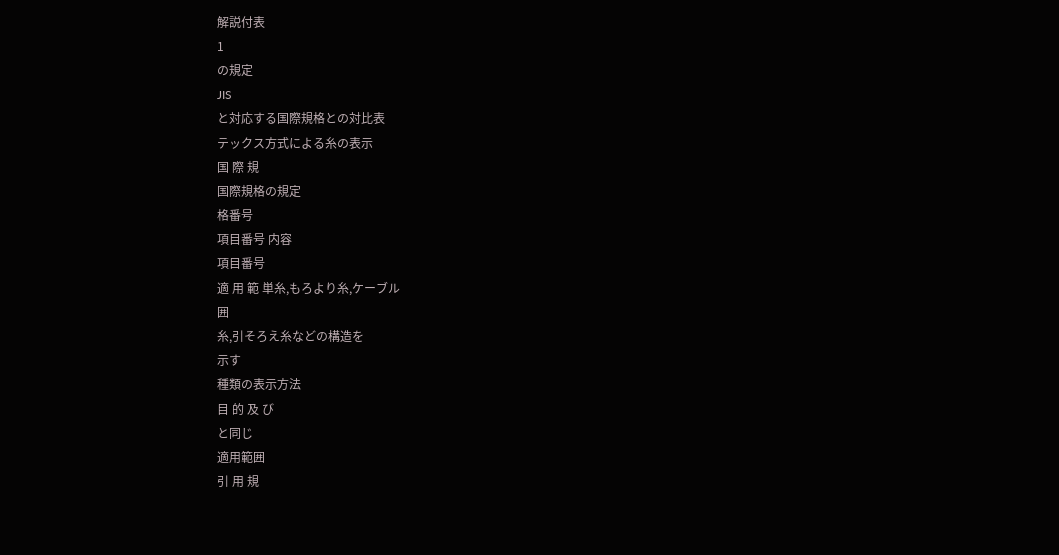解説付表
1
の規定
JIS
と対応する国際規格との対比表
テックス方式による糸の表示
国 際 規
国際規格の規定
格番号
項目番号 内容
項目番号
適 用 範 単糸,もろより糸,ケーブル
囲
糸,引そろえ糸などの構造を
示す
種類の表示方法
目 的 及 び
と同じ
適用範囲
引 用 規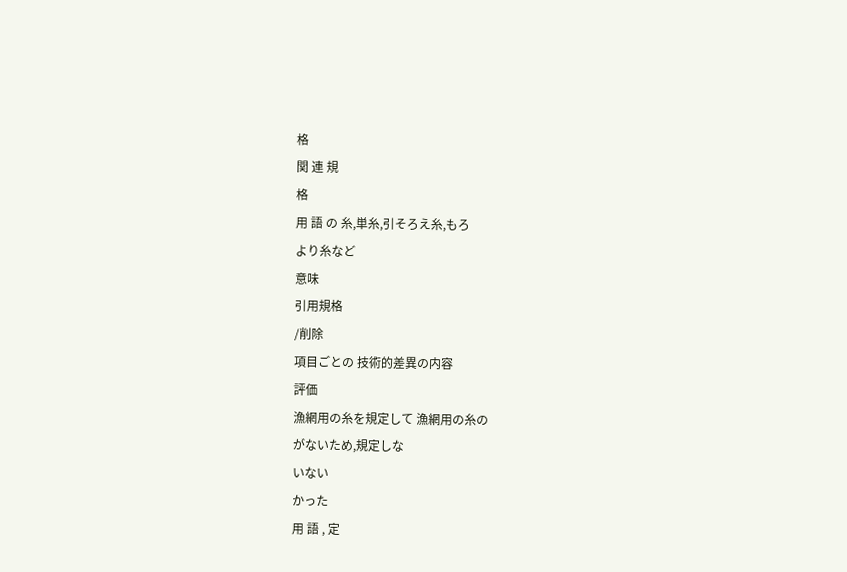格
関 連 規
格
用 語 の 糸,単糸,引そろえ糸,もろ
より糸など
意味
引用規格
/削除
項目ごとの 技術的差異の内容
評価
漁網用の糸を規定して 漁網用の糸の
がないため,規定しな
いない
かった
用 語 , 定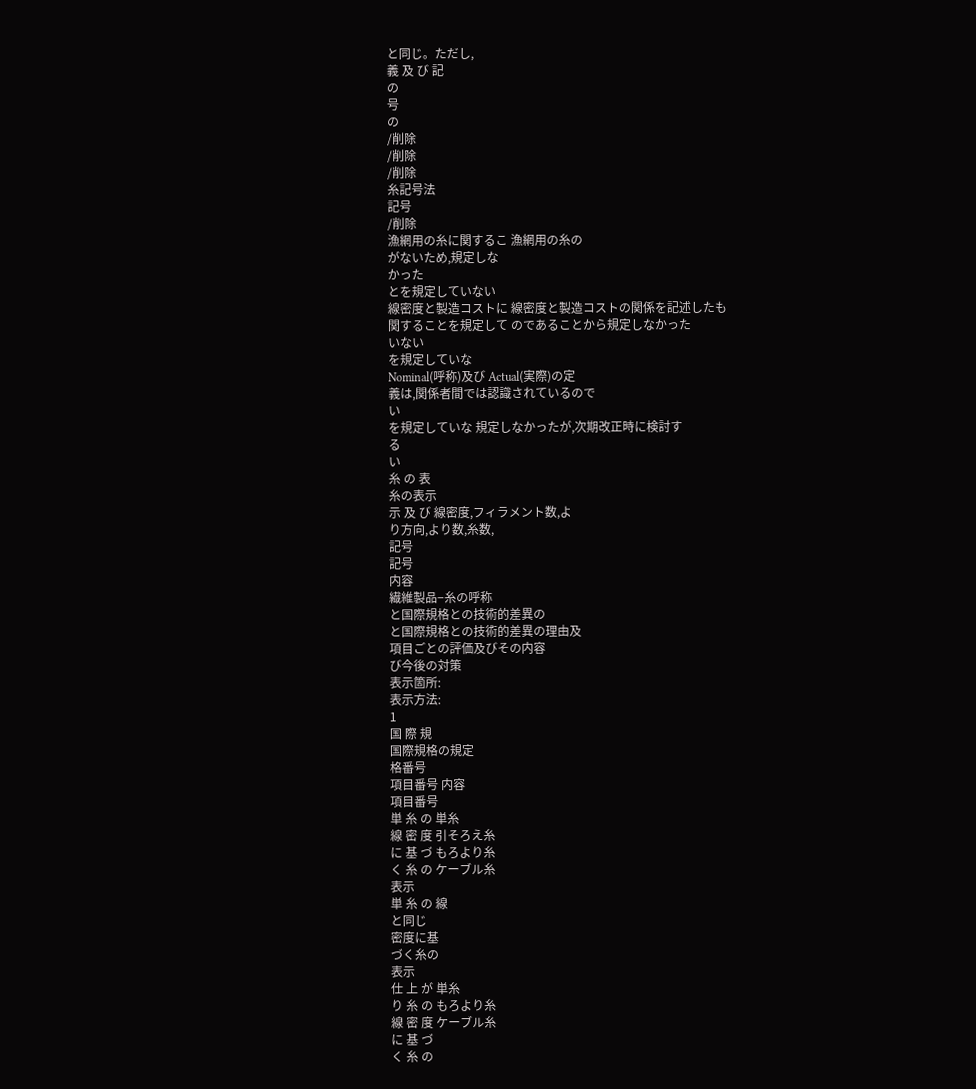と同じ。ただし,
義 及 び 記
の
号
の
/削除
/削除
/削除
糸記号法
記号
/削除
漁網用の糸に関するこ 漁網用の糸の
がないため,規定しな
かった
とを規定していない
線密度と製造コストに 線密度と製造コストの関係を記述したも
関することを規定して のであることから規定しなかった
いない
を規定していな
Nominal(呼称)及び Actual(実際)の定
義は,関係者間では認識されているので
い
を規定していな 規定しなかったが,次期改正時に検討す
る
い
糸 の 表
糸の表示
示 及 び 線密度,フィラメント数,よ
り方向,より数,糸数,
記号
記号
内容
繊維製品−糸の呼称
と国際規格との技術的差異の
と国際規格との技術的差異の理由及
項目ごとの評価及びその内容
び今後の対策
表示箇所:
表示方法:
1
国 際 規
国際規格の規定
格番号
項目番号 内容
項目番号
単 糸 の 単糸
線 密 度 引そろえ糸
に 基 づ もろより糸
く 糸 の ケーブル糸
表示
単 糸 の 線
と同じ
密度に基
づく糸の
表示
仕 上 が 単糸
り 糸 の もろより糸
線 密 度 ケーブル糸
に 基 づ
く 糸 の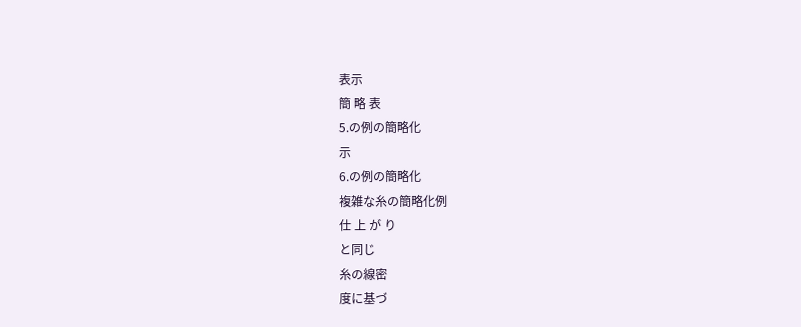表示
簡 略 表
5.の例の簡略化
示
6.の例の簡略化
複雑な糸の簡略化例
仕 上 が り
と同じ
糸の線密
度に基づ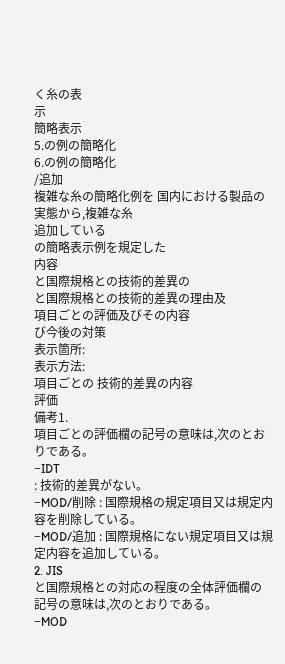く糸の表
示
簡略表示
5.の例の簡略化
6.の例の簡略化
/追加
複雑な糸の簡略化例を 国内における製品の実態から,複雑な糸
追加している
の簡略表示例を規定した
内容
と国際規格との技術的差異の
と国際規格との技術的差異の理由及
項目ごとの評価及びその内容
び今後の対策
表示箇所:
表示方法:
項目ごとの 技術的差異の内容
評価
備考1.
項目ごとの評価欄の記号の意味は,次のとおりである。
−IDT
: 技術的差異がない。
−MOD/削除 : 国際規格の規定項目又は規定内容を削除している。
−MOD/追加 : 国際規格にない規定項目又は規定内容を追加している。
2. JIS
と国際規格との対応の程度の全体評価欄の記号の意味は,次のとおりである。
−MOD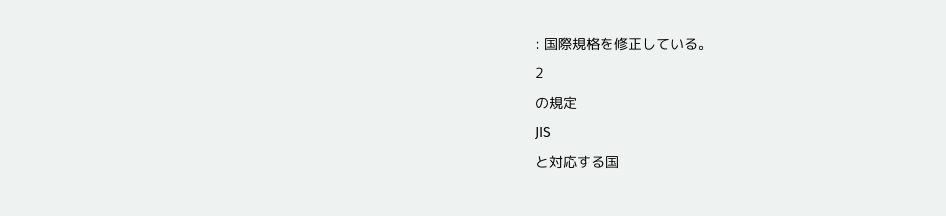: 国際規格を修正している。
2
の規定
JIS
と対応する国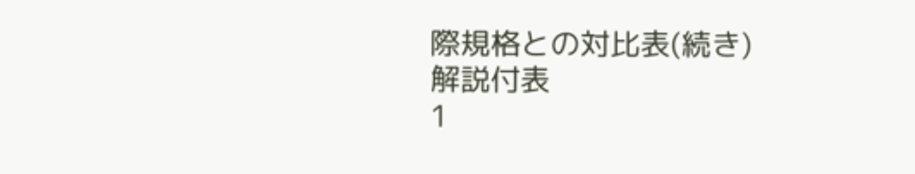際規格との対比表(続き)
解説付表
1